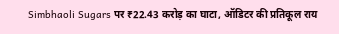Simbhaoli Sugars पर ₹22.43 करोड़ का घाटा, ऑडिटर की प्रतिकूल राय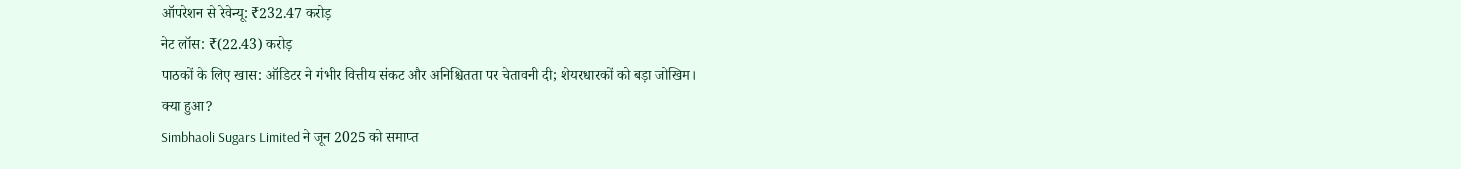ऑपरेशन से रेवेन्यू: ₹232.47 करोड़
नेट लॉस: ₹(22.43) करोड़
पाठकों के लिए खास: ऑडिटर ने गंभीर वित्तीय संकट और अनिश्चितता पर चेतावनी दी; शेयरधारकों को बड़ा जोखिम।
क्या हुआ?
Simbhaoli Sugars Limited ने जून 2025 को समाप्त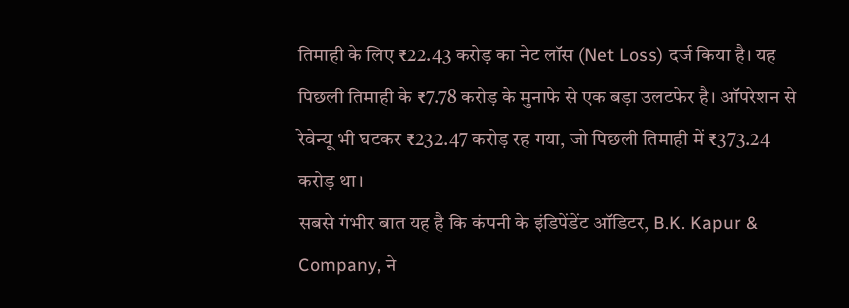तिमाही के लिए ₹22.43 करोड़ का नेट लॉस (Net Loss) दर्ज किया है। यह पिछली तिमाही के ₹7.78 करोड़ के मुनाफे से एक बड़ा उलटफेर है। ऑपरेशन से रेवेन्यू भी घटकर ₹232.47 करोड़ रह गया, जो पिछली तिमाही में ₹373.24 करोड़ था।
सबसे गंभीर बात यह है कि कंपनी के इंडिपेंडेंट ऑडिटर, B.K. Kapur & Company, ने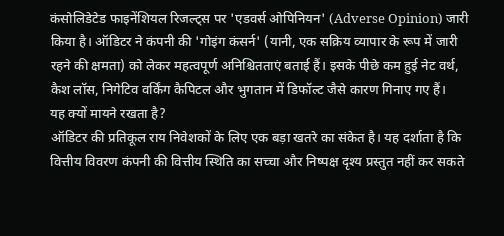कंसोलिडेटेड फाइनेंशियल रिजल्ट्स पर 'एडवर्स ओपिनियन' (Adverse Opinion) जारी किया है। ऑडिटर ने कंपनी की 'गोइंग कंसर्न' (यानी, एक सक्रिय व्यापार के रूप में जारी रहने की क्षमता) को लेकर महत्वपूर्ण अनिश्चितताएं बताई हैं। इसके पीछे कम हुई नेट वर्थ, कैश लॉस, निगेटिव वर्किंग कैपिटल और भुगतान में डिफॉल्ट जैसे कारण गिनाए गए हैं।
यह क्यों मायने रखता है?
ऑडिटर की प्रतिकूल राय निवेशकों के लिए एक बड़ा खतरे का संकेत है। यह दर्शाता है कि वित्तीय विवरण कंपनी की वित्तीय स्थिति का सच्चा और निष्पक्ष दृश्य प्रस्तुत नहीं कर सकते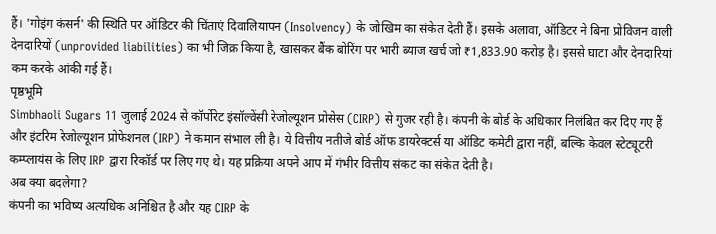हैं। 'गोइंग कंसर्न' की स्थिति पर ऑडिटर की चिंताएं दिवालियापन (Insolvency) के जोखिम का संकेत देती हैं। इसके अलावा, ऑडिटर ने बिना प्रोविजन वाली देनदारियों (unprovided liabilities) का भी जिक्र किया है, खासकर बैंक बोरिंग पर भारी ब्याज खर्च जो ₹1,833.90 करोड़ है। इससे घाटा और देनदारियां कम करके आंकी गई हैं।
पृष्ठभूमि
Simbhaoli Sugars 11 जुलाई 2024 से कॉर्पोरेट इंसॉल्वेंसी रेजोल्यूशन प्रोसेस (CIRP) से गुजर रही है। कंपनी के बोर्ड के अधिकार निलंबित कर दिए गए हैं और इंटरिम रेजोल्यूशन प्रोफेशनल (IRP) ने कमान संभाल ली है। ये वित्तीय नतीजे बोर्ड ऑफ डायरेक्टर्स या ऑडिट कमेटी द्वारा नहीं, बल्कि केवल स्टेट्यूटरी कम्प्लायंस के लिए IRP द्वारा रिकॉर्ड पर लिए गए थे। यह प्रक्रिया अपने आप में गंभीर वित्तीय संकट का संकेत देती है।
अब क्या बदलेगा?
कंपनी का भविष्य अत्यधिक अनिश्चित है और यह CIRP के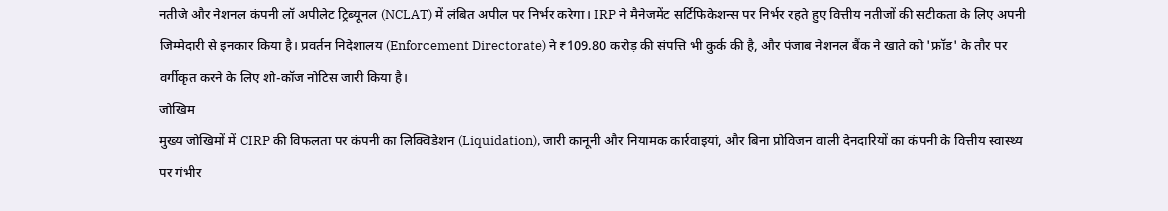नतीजे और नेशनल कंपनी लॉ अपीलेट ट्रिब्यूनल (NCLAT) में लंबित अपील पर निर्भर करेगा। IRP ने मैनेजमेंट सर्टिफिकेशन्स पर निर्भर रहते हुए वित्तीय नतीजों की सटीकता के लिए अपनी जिम्मेदारी से इनकार किया है। प्रवर्तन निदेशालय (Enforcement Directorate) ने ₹109.80 करोड़ की संपत्ति भी कुर्क की है, और पंजाब नेशनल बैंक ने खाते को 'फ्रॉड' के तौर पर वर्गीकृत करने के लिए शो-कॉज नोटिस जारी किया है।
जोखिम
मुख्य जोखिमों में CIRP की विफलता पर कंपनी का लिक्विडेशन (Liquidation), जारी कानूनी और नियामक कार्रवाइयां, और बिना प्रोविजन वाली देनदारियों का कंपनी के वित्तीय स्वास्थ्य पर गंभीर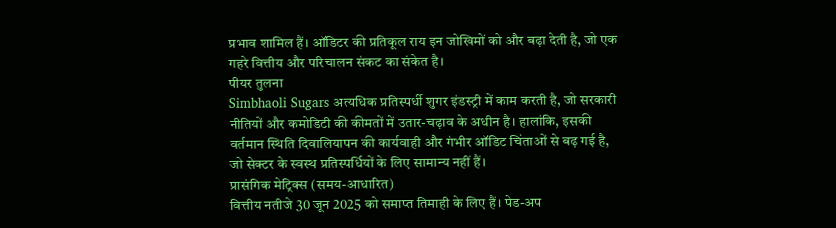प्रभाव शामिल हैं। ऑडिटर की प्रतिकूल राय इन जोखिमों को और बढ़ा देती है, जो एक गहरे वित्तीय और परिचालन संकट का संकेत है।
पीयर तुलना
Simbhaoli Sugars अत्यधिक प्रतिस्पर्धी शुगर इंडस्ट्री में काम करती है, जो सरकारी नीतियों और कमोडिटी की कीमतों में उतार-चढ़ाव के अधीन है। हालांकि, इसकी वर्तमान स्थिति दिवालियापन की कार्यवाही और गंभीर ऑडिट चिंताओं से बढ़ गई है, जो सेक्टर के स्वस्थ प्रतिस्पर्धियों के लिए सामान्य नहीं हैं।
प्रासंगिक मेट्रिक्स (समय-आधारित)
वित्तीय नतीजे 30 जून 2025 को समाप्त तिमाही के लिए हैं। पेड-अप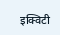इक्विटी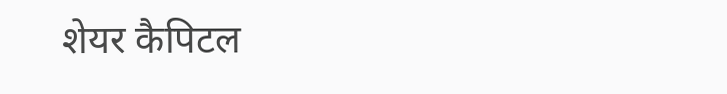शेयर कैपिटल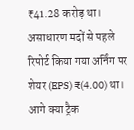₹41.28 करोड़ था। असाधारण मदों से पहले रिपोर्ट किया गया अर्निंग पर शेयर (EPS) ₹(4.00) था।
आगे क्या ट्रैक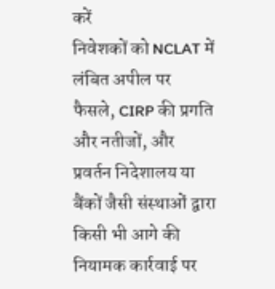करें
निवेशकों को NCLAT में लंबित अपील पर फैसले, CIRP की प्रगति और नतीजों, और प्रवर्तन निदेशालय या बैंकों जैसी संस्थाओं द्वारा किसी भी आगे की नियामक कार्रवाई पर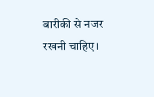बारीकी से नजर रखनी चाहिए।